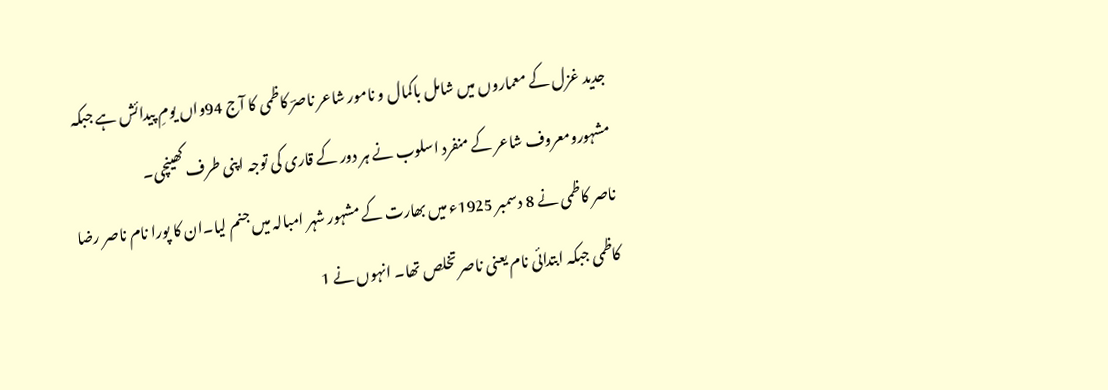جدید غزل کے معماروں میں شامل باکمال و نامور شاعر ناصرؔ کاظمی کا آج 94واں یومِ پیدائش ہے جبکہ مشہورومعروف شاعر کے منفرد اسلوب نے ہر دور کے قاری کی توجہ اپنی طرف کھینچی۔
ناصر کاظمی نے 8 دسمبر 1925ء میں بھارت کے مشہور شہر امبالہ میں جنم لیا۔ان کا پورا نام ناصر رضا کاظمی جبکہ ابتدائی نام یعنی ناصر تخلص تھا۔ انہوں نے 1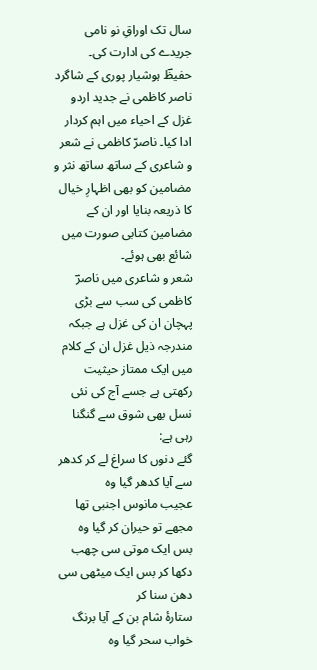سال تک اوراقِ نو نامی جریدے کی ادارت کی۔
حفیظؔ ہوشیار پوری کے شاگرد ناصر کاظمی نے جدید اردو غزل کے احیاء میں اہم کردار ادا کیا۔ ناصرّ کاظمی نے شعر و شاعری کے ساتھ ساتھ نثر و مضامین کو بھی اظہارِ خیال کا ذریعہ بنایا اور ان کے مضامین کتابی صورت میں شائع بھی ہوئے۔
شعر و شاعری میں ناصرؔ کاظمی کی سب سے بڑی پہچان ان کی غزل ہے جبکہ مندرجہ ذیل غزل ان کے کلام میں ایک ممتاز حیثیت رکھتی ہے جسے آج کی نئی نسل بھی شوق سے گنگنا رہی ہے:
گئے دنوں کا سراغ لے کر کدھر سے آیا کدھر گیا وہ
عجیب مانوس اجنبی تھا مجھے تو حیران کر گیا وہ
بس ایک موتی سی چھب دکھا کر بس ایک میٹھی سی دھن سنا کر
ستارۂ شام بن کے آیا برنگ خواب سحر گیا وہ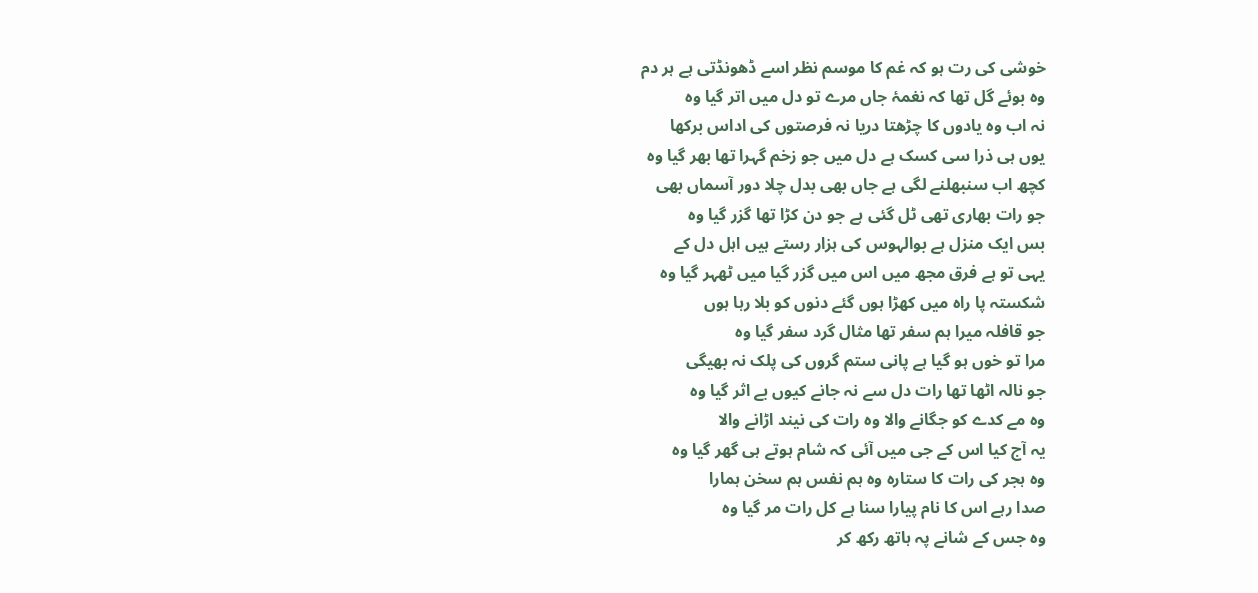خوشی کی رت ہو کہ غم کا موسم نظر اسے ڈھونڈتی ہے ہر دم
وہ بوئے گل تھا کہ نغمۂ جاں مرے تو دل میں اتر گیا وہ
نہ اب وہ یادوں کا چڑھتا دریا نہ فرصتوں کی اداس برکھا
یوں ہی ذرا سی کسک ہے دل میں جو زخم گہرا تھا بھر گیا وہ
کچھ اب سنبھلنے لگی ہے جاں بھی بدل چلا دور آسماں بھی
جو رات بھاری تھی ٹل گئی ہے جو دن کڑا تھا گزر گیا وہ
بس ایک منزل ہے بوالہوس کی ہزار رستے ہیں اہل دل کے
یہی تو ہے فرق مجھ میں اس میں گزر گیا میں ٹھہر گیا وہ
شکستہ پا راہ میں کھڑا ہوں گئے دنوں کو بلا رہا ہوں
جو قافلہ میرا ہم سفر تھا مثال گرد سفر گیا وہ
مرا تو خوں ہو گیا ہے پانی ستم گروں کی پلک نہ بھیگی
جو نالہ اٹھا تھا رات دل سے نہ جانے کیوں بے اثر گیا وہ
وہ مے کدے کو جگانے والا وہ رات کی نیند اڑانے والا
یہ آج کیا اس کے جی میں آئی کہ شام ہوتے ہی گھر گیا وہ
وہ ہجر کی رات کا ستارہ وہ ہم نفس ہم سخن ہمارا
صدا رہے اس کا نام پیارا سنا ہے کل رات مر گیا وہ
وہ جس کے شانے پہ ہاتھ رکھ کر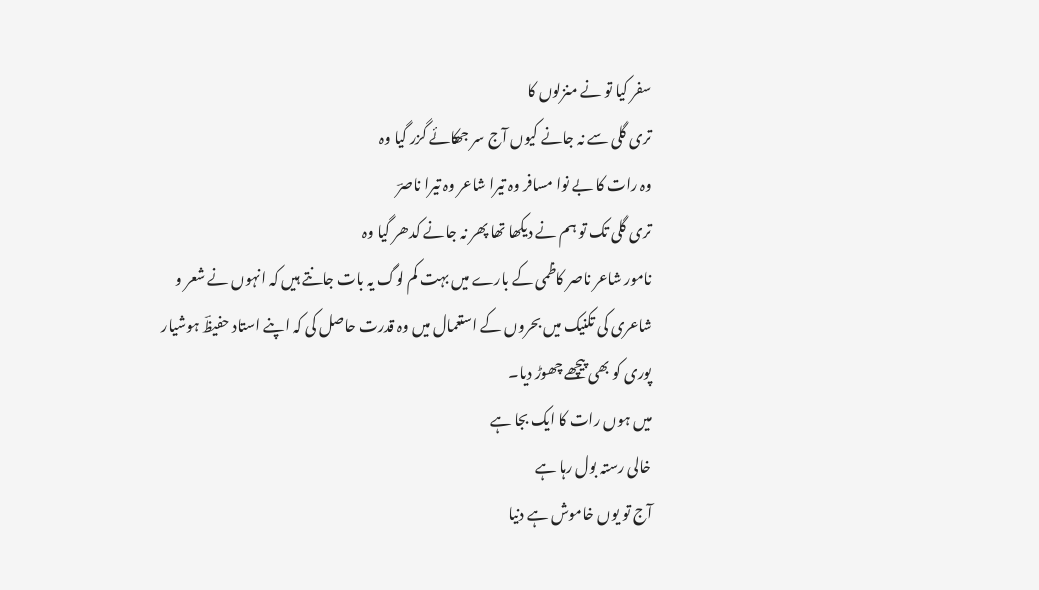سفر کیا تو نے منزلوں کا
تری گلی سے نہ جانے کیوں آج سر جھکائے گزر گیا وہ
وہ رات کا بے نوا مسافر وہ تیرا شاعر وہ تیرا ناصرؔ
تری گلی تک تو ہم نے دیکھا تھا پھر نہ جانے کدھر گیا وہ
نامور شاعر ناصر کاظمی کے بارے میں بہت کم لوگ یہ بات جانتے ہیں کہ انہوں نے شعر و شاعری کی تکنیک میں بحروں کے استعمال میں وہ قدرت حاصل کی کہ اپنے استاد حفیظؔ ہوشیار پوری کو بھی پیچھے چھوڑ دیا۔
میں ہوں رات کا ایک بجا ہے
خالی رستہ بول رہا ہے
آج تو یوں خاموش ہے دنیا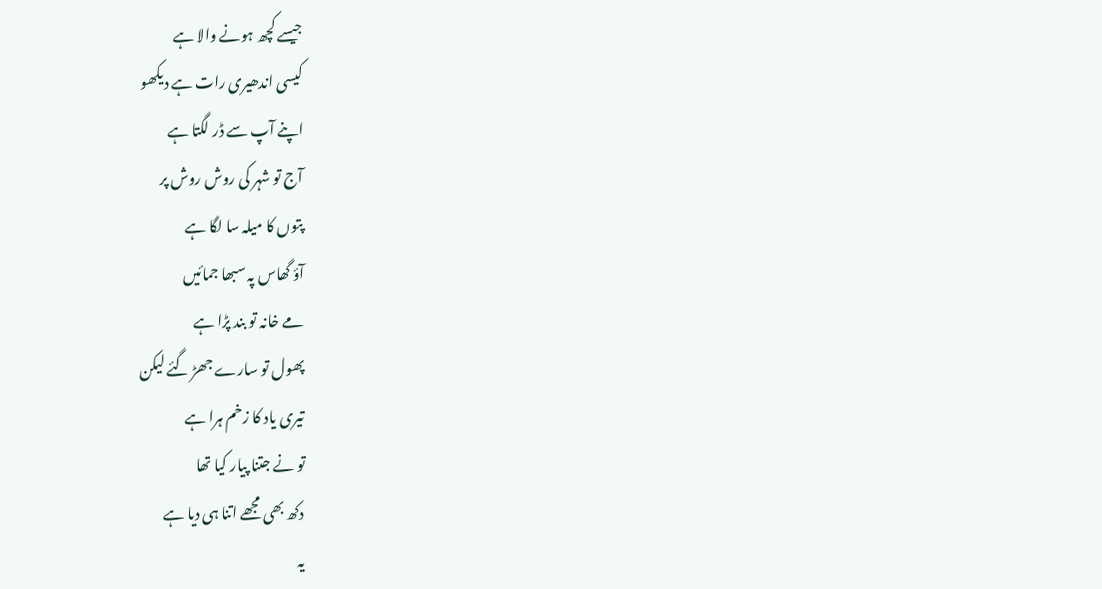جیسے کچھ ہونے والا ہے
کیسی اندھیری رات ہے دیکھو
اپنے آپ سے ڈر لگتا ہے
آج تو شہر کی روش روش پر
پتوں کا میلہ سا لگا ہے
آؤ گھاس پہ سبھا جمائیں
مے خانہ تو بند پڑا ہے
پھول تو سارے جھڑ گئے لیکن
تیری یاد کا زخم ہرا ہے
تو نے جتنا پیار کیا تھا
دکھ بھی مجھے اتنا ہی دیا ہے
یہ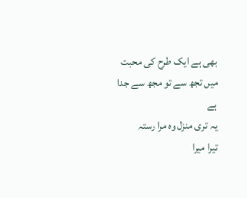بھی ہے ایک طرح کی محبت
میں تجھ سے تو مجھ سے جدا ہے
یہ تری منزل وہ مرا رستہ
تیرا میرا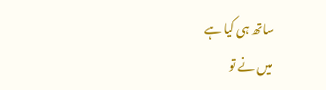ساتھ ہی کیا ہے
میں نے تو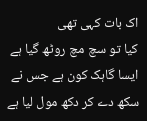اک بات کہی تھی
کیا تو سچ مچ روٹھ گیا ہے
ایسا گاہک کون ہے جس نے
سکھ دے کر دکھ مول لیا ہے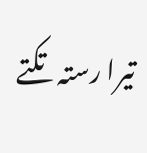تیرا رستہ تکتے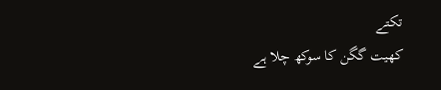تکتے
کھیت گگن کا سوکھ چلا ہے